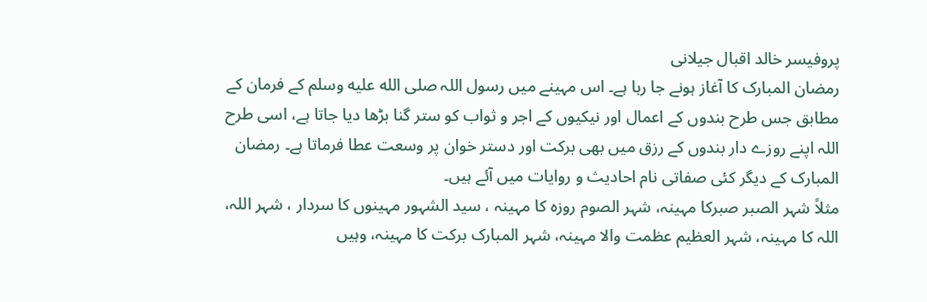پروفیسر خالد اقبال جیلانی
رمضان المبارک کا آغاز ہونے جا رہا ہے۔ اس مہینے میں رسول اللہ صلى الله عليه وسلم کے فرمان کے مطابق جس طرح بندوں کے اعمال اور نیکیوں کے اجر و ثواب کو ستر گنا بڑھا دیا جاتا ہے، اسی طرح اللہ اپنے روزے دار بندوں کے رزق میں بھی برکت اور دستر خوان پر وسعت عطا فرماتا ہے۔ رمضان المبارک کے دیگر کئی صفاتی نام احادیث و روایات میں آئے ہیں۔
مثلاً شہر الصبر صبرکا مہینہ، شہر الصوم روزہ کا مہینہ ، سید الشہور مہینوں کا سردار ، شہر اللہ، اللہ کا مہینہ، شہر العظیم عظمت والا مہینہ، شہر المبارک برکت کا مہینہ، وہیں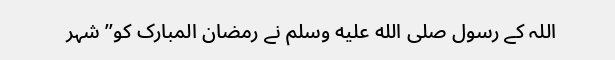اللہ کے رسول صلى الله عليه وسلم نے رمضان المبارک کو’’ شہر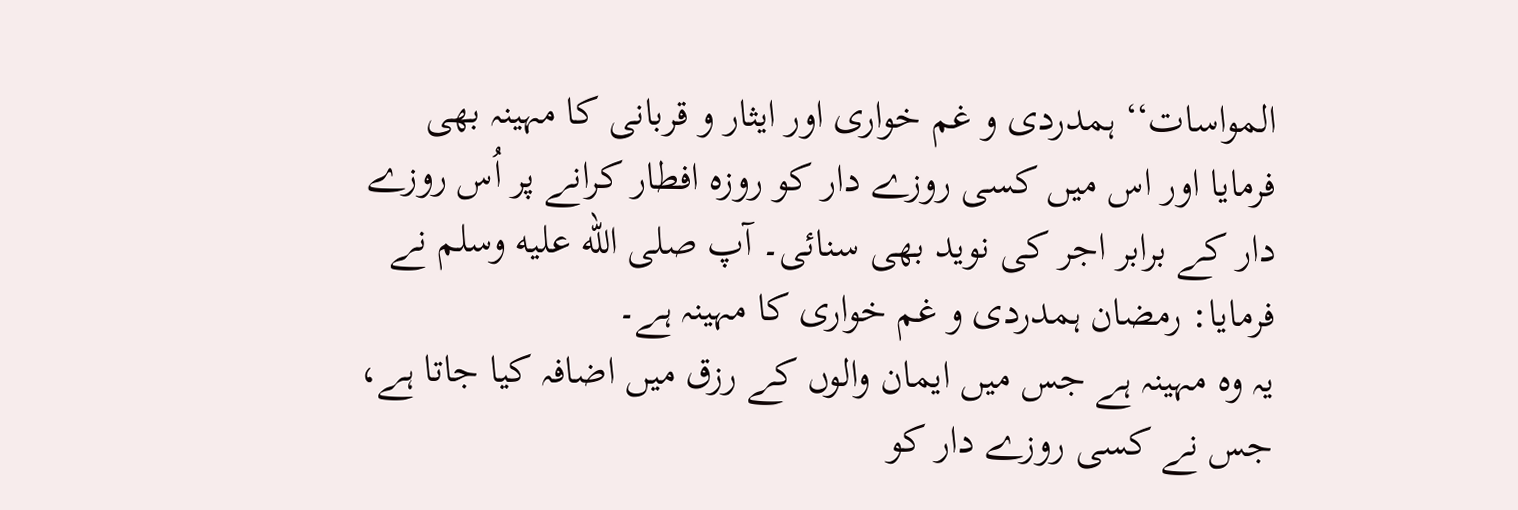المواسات‘‘ ہمدردی و غم خواری اور ایثار و قربانی کا مہینہ بھی فرمایا اور اس میں کسی روزے دار کو روزہ افطار کرانے پر اُس روزے دار کے برابر اجر کی نوید بھی سنائی۔ آپ صلى الله عليه وسلم نے فرمایا: رمضان ہمدردی و غم خواری کا مہینہ ہے۔
یہ وہ مہینہ ہے جس میں ایمان والوں کے رزق میں اضافہ کیا جاتا ہے، جس نے کسی روزے دار کو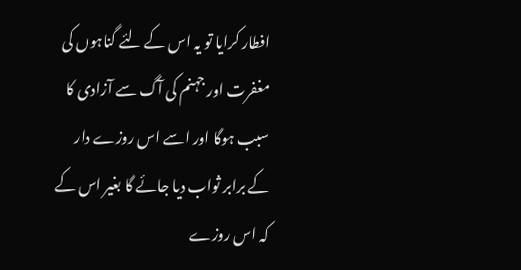افطار کرایا تو یہ اس کے لئے گناہوں کی مغفرت اور جہنم کی آگ سے آزادی کا سبب ہوگا اور اسے اس روزے دار کے برابر ثواب دیا جائے گا بغیر اس کے کہ اس روزے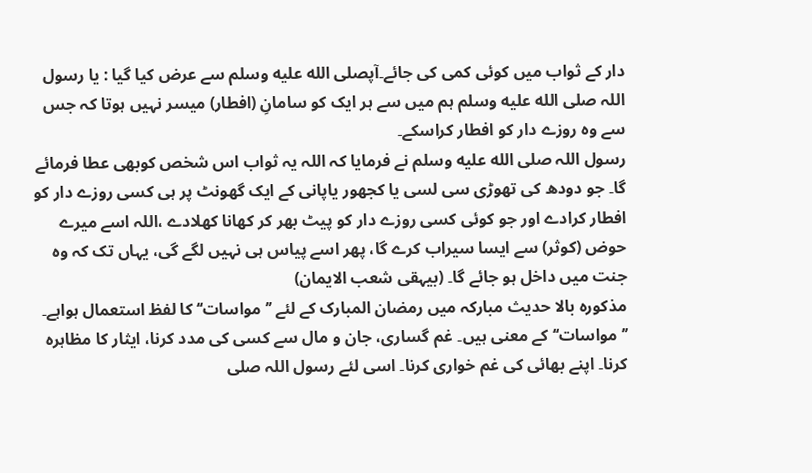دار کے ثواب میں کوئی کمی کی جائے۔آپصلى الله عليه وسلم سے عرض کیا گیا : یا رسول اللہ صلى الله عليه وسلم ہم میں سے ہر ایک کو سامانِ (افطار) میسر نہیں ہوتا کہ جس سے وہ روزے دار کو افطار کراسکے۔
رسول اللہ صلى الله عليه وسلم نے فرمایا کہ اللہ یہ ثواب اس شخص کوبھی عطا فرمائے گا۔ جو دودھ کی تھوڑی سی لسی یا کجھور یاپانی کے ایک گھونٹ پر ہی کسی روزے دار کو افطار کرادے اور جو کوئی کسی روزے دار کو پیٹ بھر کر کھانا کھلادے ،اللہ اسے میرے حوض (کوثر) سے ایسا سیراب کرے گا، پھر اسے پیاس ہی نہیں لگے گی، یہاں تک کہ وہ جنت میں داخل ہو جائے گا۔ (بیہقی شعب الایمان)
مذکورہ بالا حدیث مبارکہ میں رمضان المبارک کے لئے ’’مواسات‘‘ کا لفظ استعمال ہواہے۔ ’’مواسات‘‘ کے معنی ہیں۔ غم گساری، جان و مال سے کسی کی مدد کرنا، ایثار کا مظاہرہ کرنا۔ اپنے بھائی کی غم خواری کرنا۔ اسی لئے رسول اللہ صلى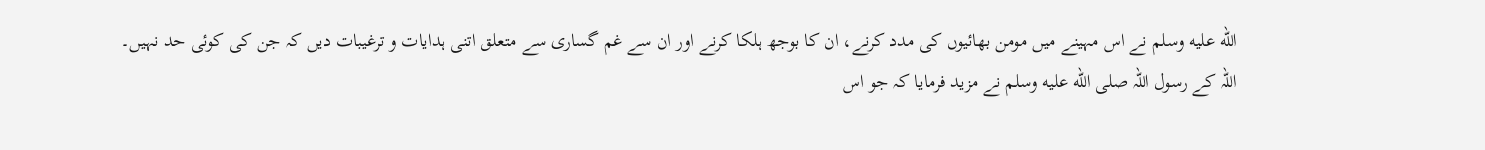الله عليه وسلم نے اس مہینے میں مومن بھائیوں کی مدد کرنے، ان کا بوجھ ہلکا کرنے اور ان سے غم گساری سے متعلق اتنی ہدایات و ترغیبات دیں کہ جن کی کوئی حد نہیں۔
اللہ کے رسول اللہ صلى الله عليه وسلم نے مزید فرمایا کہ جو اس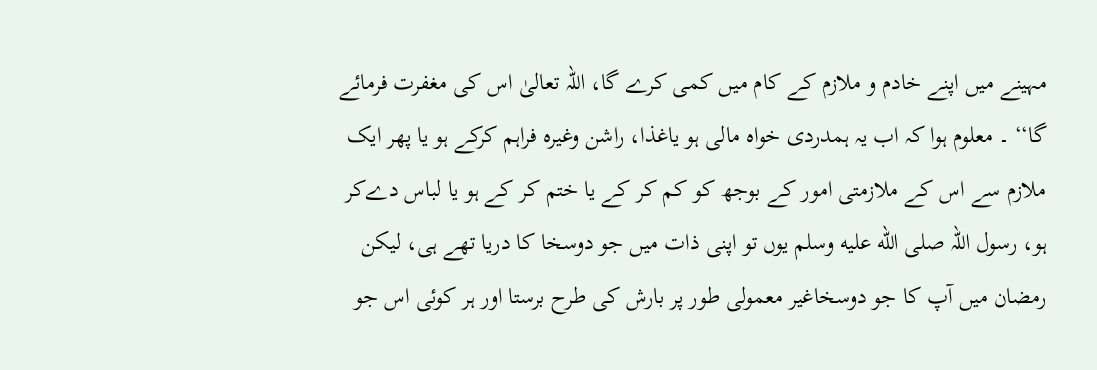مہینے میں اپنے خادم و ملازم کے کام میں کمی کرے گا، اللہ تعالیٰ اس کی مغفرت فرمائے گا‘‘ ۔ معلوم ہوا کہ اب یہ ہمدردی خواہ مالی ہو یاغذا، راشن وغیرہ فراہم کرکے ہو یا پھر ایک ملازم سے اس کے ملازمتی امور کے بوجھ کو کم کر کے یا ختم کر کے ہو یا لباس دےکر ہو، رسول اللہ صلى الله عليه وسلم یوں تو اپنی ذات میں جو دوسخا کا دریا تھے ہی، لیکن رمضان میں آپ کا جو دوسخاغیر معمولی طور پر بارش کی طرح برستا اور ہر کوئی اس جو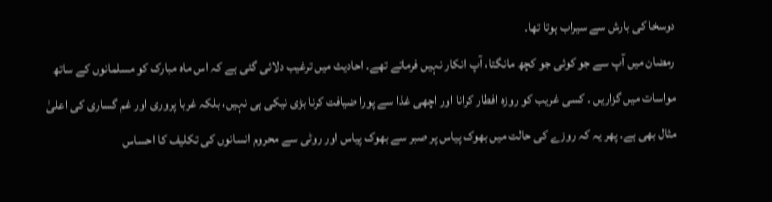دوسخا کی بارش سے سیراب ہوتا تھا۔
رمضان میں آپ سے جو کوئی جو کچھ مانگتا، آپ انکار نہیں فرماتے تھے۔ احادیث میں ترغیب دلائی گئی ہے کہ اس ماہ مبارک کو مسلمانوں کے ساتھ مواسات میں گزاریں ۔ کسی غریب کو روزہ افطار کرانا اور اچھی غذا سے پورا ضیافت کرنا بڑی نیکی ہی نہیں، بلکہ غربا پروری اور غم گساری کی اعلیٰ مثال بھی ہے۔ پھر یہ کہ روزے کی حالت میں بھوک پیاس پر صبر سے بھوک پیاس اور روٹی سے محروم انسانوں کی تکلیف کا احساس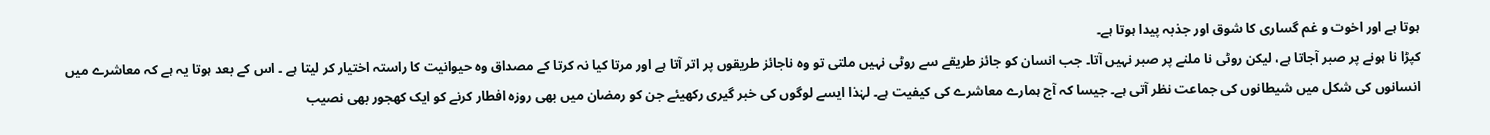ہوتا ہے اور اخوت و غم گساری کا شوق اور جذبہ پیدا ہوتا ہے۔
کپڑا نا ہونے پر صبر آجاتا ہے، لیکن روٹی نا ملنے پر صبر نہیں آتا۔ جب انسان کو جائز طریقے سے روٹی نہیں ملتی تو وہ ناجائز طریقوں پر اتر آتا ہے اور مرتا کیا نہ کرتا کے مصداق وہ حیوانیت کا راستہ اختیار کر لیتا ہے ۔ اس کے بعد ہوتا یہ ہے کہ معاشرے میں انسانوں کی شکل میں شیطانوں کی جماعت نظر آتی ہے۔ جیسا کہ آج ہمارے معاشرے کی کیفیت ہے۔ لہٰذا ایسے لوگوں کی خبر گیری رکھیئے جن کو رمضان میں بھی روزہ افطار کرنے کو ایک کھجور بھی نصیب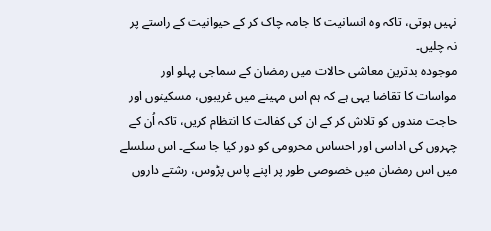نہیں ہوتی، تاکہ وہ انسانیت کا جامہ چاک کر کے حیوانیت کے راستے پر نہ چلیں۔
موجودہ بدترین معاشی حالات میں رمضان کے سماجی پہلو اور مواسات کا تقاضا یہی ہے کہ ہم اس مہینے میں غریبوں، مسکینوں اور حاجت مندوں کو تلاش کر کے ان کی کفالت کا انتظام کریں، تاکہ اُن کے چہروں کی اداسی اور احساس محرومی کو دور کیا جا سکے۔ اس سلسلے میں اس رمضان میں خصوصی طور پر اپنے پاس پڑوس، رشتے داروں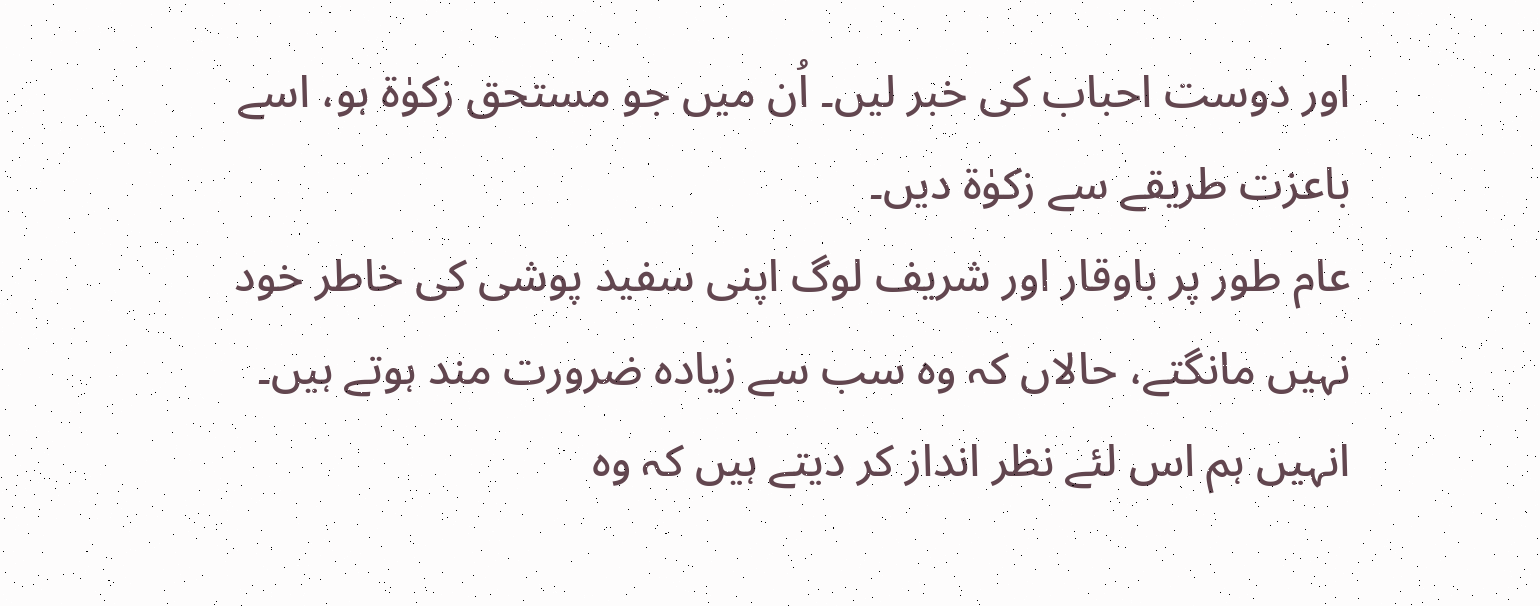اور دوست احباب کی خبر لیں۔ اُن میں جو مستحق زکوٰۃ ہو، اسے باعزت طریقے سے زکوٰۃ دیں۔
عام طور پر باوقار اور شریف لوگ اپنی سفید پوشی کی خاطر خود نہیں مانگتے، حالاں کہ وہ سب سے زیادہ ضرورت مند ہوتے ہیں۔ انہیں ہم اس لئے نظر انداز کر دیتے ہیں کہ وہ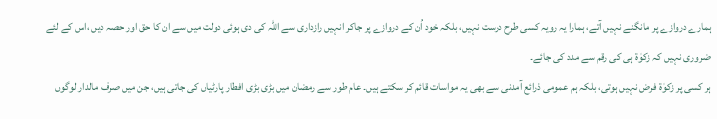ہمارے دروازے پر مانگنے نہیں آتے، ہمارا یہ رویہ کسی طرح درست نہیں، بلکہ خود اُن کے دروازے پر جاکر انہیں رازداری سے اللہ کی دی ہوئی دولت میں سے ان کا حق اور حصہ دیں ،اس کے لئے ضروری نہیں کہ زکوٰۃ ہی کی رقم سے مدد کی جائے۔
ہر کسی پر زکوٰۃ فرض نہیں ہوتی، بلکہ ہم عمومی ذرائع آمدنی سے بھی یہ مواسات قائم کر سکتے ہیں۔ عام طور سے رمضان میں بڑی بڑی افطار پارٹیاں کی جاتی ہیں، جن میں صرف مالدار لوگوں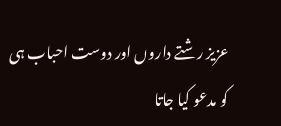عزیز رشتے داروں اور دوست احباب ہی کو مدعو کیا جاتا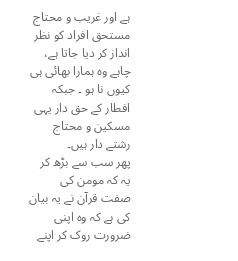ہے اور غریب و محتاج مستحق افراد کو نظر انداز کر دیا جاتا ہے، چاہے وہ ہمارا بھائی ہی کیوں نا ہو ۔ جبکہ افطار کے حق دار یہی مسکین و محتاج رشتے دار ہیں۔
پھر سب سے بڑھ کر یہ کہ مومن کی صفت قرآن نے یہ بیان کی ہے کہ وہ اپنی ضرورت روک کر اپنے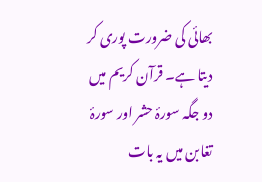بھائی کی ضرورت پوری کر دیتا ہے۔ قرآن کریم میں دو جگہ سورۂ حشر اور سورۂ تغابن میں یہ بات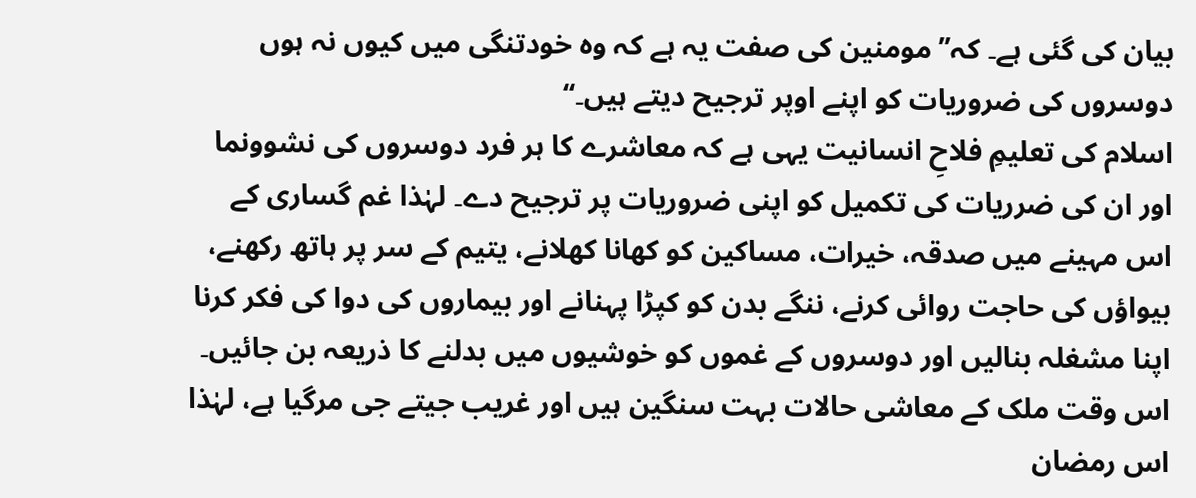بیان کی گئی ہے۔ کہ’’ مومنین کی صفت یہ ہے کہ وہ خودتنگی میں کیوں نہ ہوں دوسروں کی ضروریات کو اپنے اوپر ترجیح دیتے ہیں۔‘‘
اسلام کی تعلیمِ فلاحِ انسانیت یہی ہے کہ معاشرے کا ہر فرد دوسروں کی نشوونما اور ان کی ضرریات کی تکمیل کو اپنی ضروریات پر ترجیح دے۔ لہٰذا غم گساری کے اس مہینے میں صدقہ، خیرات، مساکین کو کھانا کھلانے، یتیم کے سر پر ہاتھ رکھنے، بیواؤں کی حاجت روائی کرنے، ننگے بدن کو کپڑا پہنانے اور بیماروں کی دوا کی فکر کرنا اپنا مشغلہ بنالیں اور دوسروں کے غموں کو خوشیوں میں بدلنے کا ذریعہ بن جائیں۔
اس وقت ملک کے معاشی حالات بہت سنگین ہیں اور غریب جیتے جی مرگیا ہے، لہٰذا اس رمضان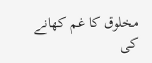مخلوق کا غم کھانے کی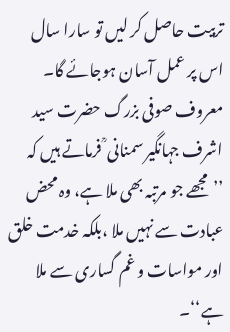تربیت حاصل کر لیں تو سارا سال اس پر عمل آسان ہوجائے گا۔ معروف صوفی بزرگ حضرت سید اشرف جہانگیر سمنانی ؒ فرماتے ہیں کہ ’’مجھے جو مرتبہ بھی ملا ہے، وہ محض عبادت سے نہیں ملا ،بلکہ خدمت خلق اور مواسات و غم گساری سے ملا ہے‘‘۔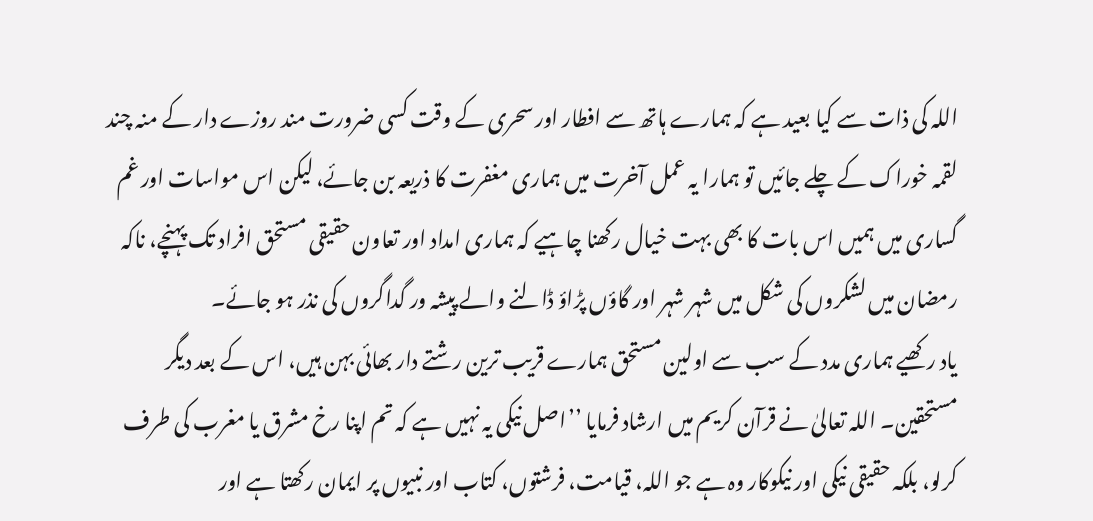اللہ کی ذات سے کیا بعید ہے کہ ہمارے ہاتھ سے افطار اور سحری کے وقت کسی ضرورت مند روزے دار کے منہ چند لقمہ خوراک کے چلے جائیں تو ہمارا یہ عمل آخرت میں ہماری مغفرت کا ذریعہ بن جائے، لیکن اس مواسات اور غم گساری میں ہمیں اس بات کا بھی بہت خیال رکھنا چاہیے کہ ہماری امداد اور تعاون حقیقی مستحق افراد تک پہنچے، ناکہ رمضان میں لشکروں کی شکل میں شہر شہر اور گاؤں پڑاؤ ڈالنے والے پیشہ ور گداگروں کی نذر ہو جائے۔
یاد رکھیے ہماری مدد کے سب سے اولین مستحق ہمارے قریب ترین رشتے دار بھائی بہن ہیں، اس کے بعد دیگر مستحقین۔ اللہ تعالیٰ نے قرآن کریم میں ارشاد فرمایا ’’اصل نیکی یہ نہیں ہے کہ تم اپنا رخ مشرق یا مغرب کی طرف کرلو، بلکہ حقیقی نیکی اور نیکوکار وہ ہے جو اللہ، قیامت، فرشتوں، کتاب اور نبیوں پر ایمان رکھتا ہے اور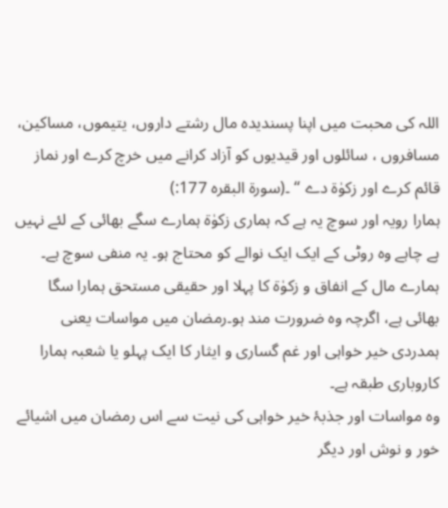اللہ کی محبت میں اپنا پسندیدہ مال رشتے داروں، یتیموں، مساکین، مسافروں ، سائلوں اور قیدیوں کو آزاد کرانے میں خرچ کرے اور نماز قائم کرے اور زکوٰۃ دے ‘‘ ۔(سورۃ البقرہ 177:)
ہمارا رویہ اور سوچ یہ ہے کہ ہماری زکوٰۃ ہمارے سگے بھائی کے لئے نہیں ہے چاہے وہ روٹی کے ایک ایک نوالے کو محتاج ہو۔ یہ منفی سوچ ہے۔ ہمارے مال کے انفاق و زکوٰۃ کا پہلا اور حقیقی مستحق ہمارا سگا بھائی ہے، اگرچہ وہ ضرورت مند ہو۔رمضان میں مواسات یعنی ہمدردی خیر خواہی اور غم گساری و ایثار کا ایک پہلو یا شعبہ ہمارا کاروباری طبقہ ہے۔
وہ مواسات اور جذبۂ خیر خواہی کی نیت سے اس رمضان میں اشیائے خور و نوش اور دیگر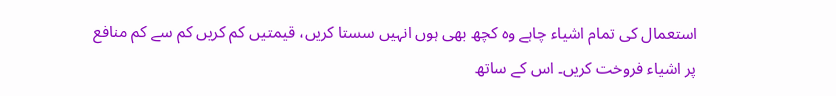استعمال کی تمام اشیاء چاہے وہ کچھ بھی ہوں انہیں سستا کریں، قیمتیں کم کریں کم سے کم منافع پر اشیاء فروخت کریں۔ اس کے ساتھ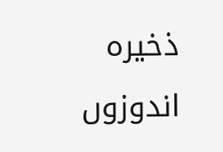ذخیرہ اندوزوں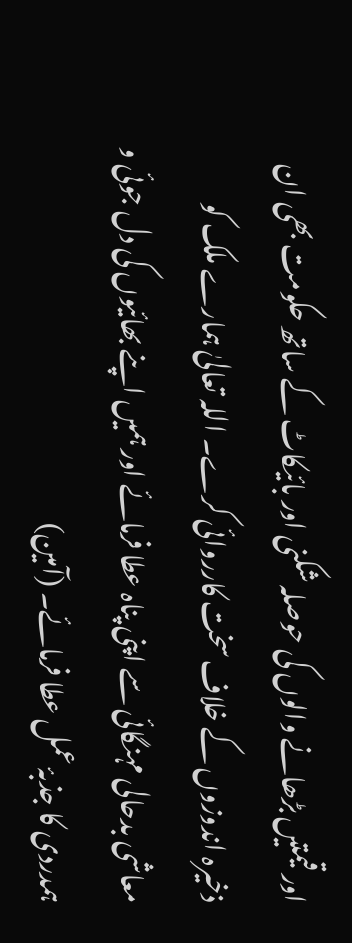اور قیمتیں بڑھانے والوں کی حوصلہ شکنی اور بائیکاٹ کے ساتھ حکومت بھی ان ذخیرہ اندوزوں کے خلاف سخت کارروائی کرے۔ اللہ تعالیٰ ہمارے ملک کو معاشی بدحالی مہنگائی سے اپنی پناہ عطا فرمائے اور ہمیں اپنے بھائیوں کی دل جوئی و ہمدردی کا جذبۂ عمل عطا فرمائے۔ (آمین)